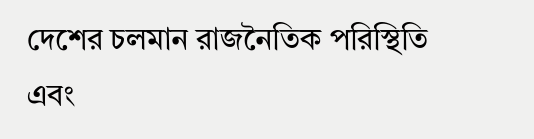দেশের চলমান রাজনৈতিক পরিস্থিতি এবং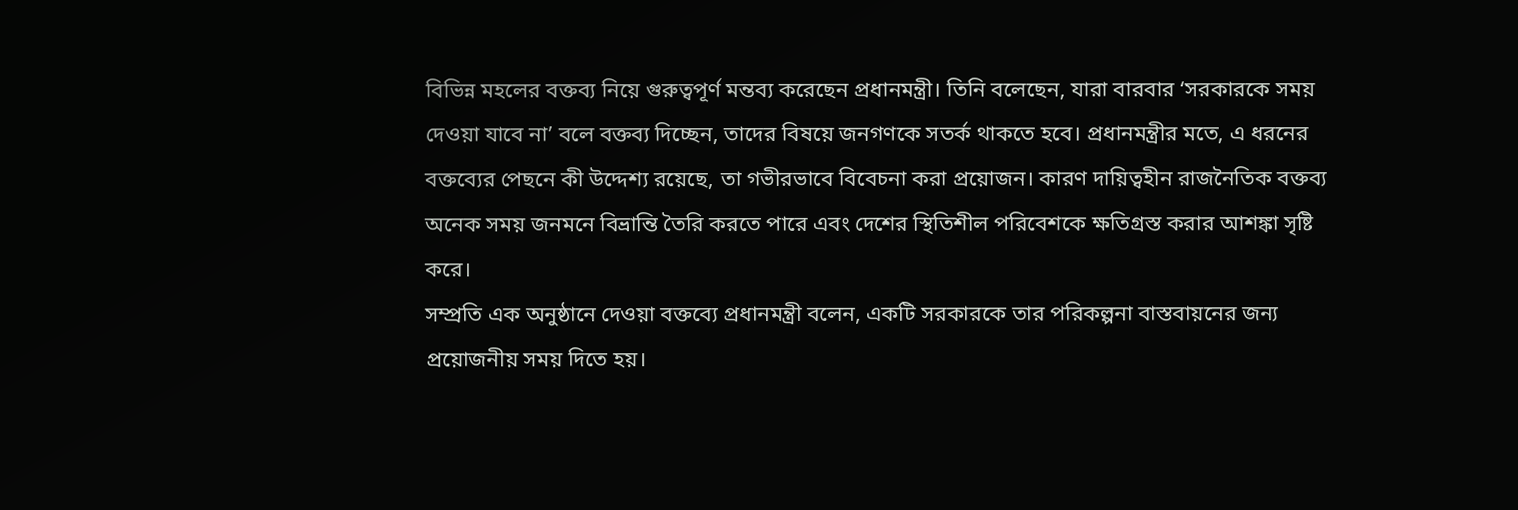বিভিন্ন মহলের বক্তব্য নিয়ে গুরুত্বপূর্ণ মন্তব্য করেছেন প্রধানমন্ত্রী। তিনি বলেছেন, যারা বারবার ‘সরকারকে সময় দেওয়া যাবে না’ বলে বক্তব্য দিচ্ছেন, তাদের বিষয়ে জনগণকে সতর্ক থাকতে হবে। প্রধানমন্ত্রীর মতে, এ ধরনের বক্তব্যের পেছনে কী উদ্দেশ্য রয়েছে, তা গভীরভাবে বিবেচনা করা প্রয়োজন। কারণ দায়িত্বহীন রাজনৈতিক বক্তব্য অনেক সময় জনমনে বিভ্রান্তি তৈরি করতে পারে এবং দেশের স্থিতিশীল পরিবেশকে ক্ষতিগ্রস্ত করার আশঙ্কা সৃষ্টি করে।
সম্প্রতি এক অনুষ্ঠানে দেওয়া বক্তব্যে প্রধানমন্ত্রী বলেন, একটি সরকারকে তার পরিকল্পনা বাস্তবায়নের জন্য প্রয়োজনীয় সময় দিতে হয়।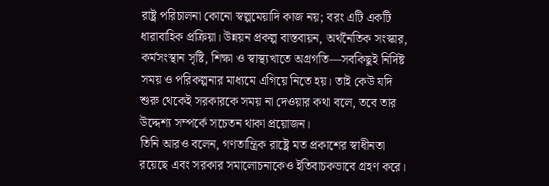রাষ্ট্র পরিচালনা কোনো স্বল্পমেয়াদি কাজ নয়; বরং এটি একটি ধারাবাহিক প্রক্রিয়া। উন্নয়ন প্রকল্প বাস্তবায়ন, অর্থনৈতিক সংস্কার, কর্মসংস্থান সৃষ্টি, শিক্ষা ও স্বাস্থ্যখাতে অগ্রগতি—সবকিছুই নির্দিষ্ট সময় ও পরিকল্পনার মাধ্যমে এগিয়ে নিতে হয়। তাই কেউ যদি শুরু থেকেই সরকারকে সময় না দেওয়ার কথা বলে, তবে তার উদ্দেশ্য সম্পর্কে সচেতন থাকা প্রয়োজন।
তিনি আরও বলেন, গণতান্ত্রিক রাষ্ট্রে মত প্রকাশের স্বাধীনতা রয়েছে এবং সরকার সমালোচনাকেও ইতিবাচকভাবে গ্রহণ করে।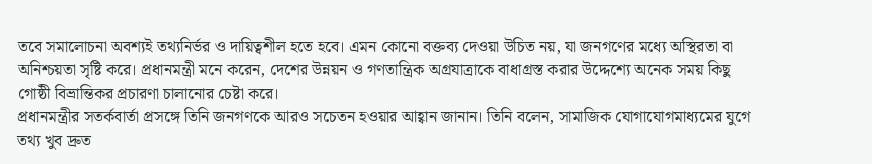তবে সমালোচনা অবশ্যই তথ্যনির্ভর ও দায়িত্বশীল হতে হবে। এমন কোনো বক্তব্য দেওয়া উচিত নয়, যা জনগণের মধ্যে অস্থিরতা বা অনিশ্চয়তা সৃষ্টি করে। প্রধানমন্ত্রী মনে করেন, দেশের উন্নয়ন ও গণতান্ত্রিক অগ্রযাত্রাকে বাধাগ্রস্ত করার উদ্দেশ্যে অনেক সময় কিছু গোষ্ঠী বিভ্রান্তিকর প্রচারণা চালানোর চেষ্টা করে।
প্রধানমন্ত্রীর সতর্কবার্তা প্রসঙ্গে তিনি জনগণকে আরও সচেতন হওয়ার আহ্বান জানান। তিনি বলেন, সামাজিক যোগাযোগমাধ্যমের যুগে তথ্য খুব দ্রুত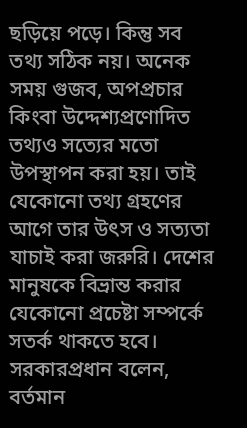ছড়িয়ে পড়ে। কিন্তু সব তথ্য সঠিক নয়। অনেক সময় গুজব, অপপ্রচার কিংবা উদ্দেশ্যপ্রণোদিত তথ্যও সত্যের মতো উপস্থাপন করা হয়। তাই যেকোনো তথ্য গ্রহণের আগে তার উৎস ও সত্যতা যাচাই করা জরুরি। দেশের মানুষকে বিভ্রান্ত করার যেকোনো প্রচেষ্টা সম্পর্কে সতর্ক থাকতে হবে।
সরকারপ্রধান বলেন, বর্তমান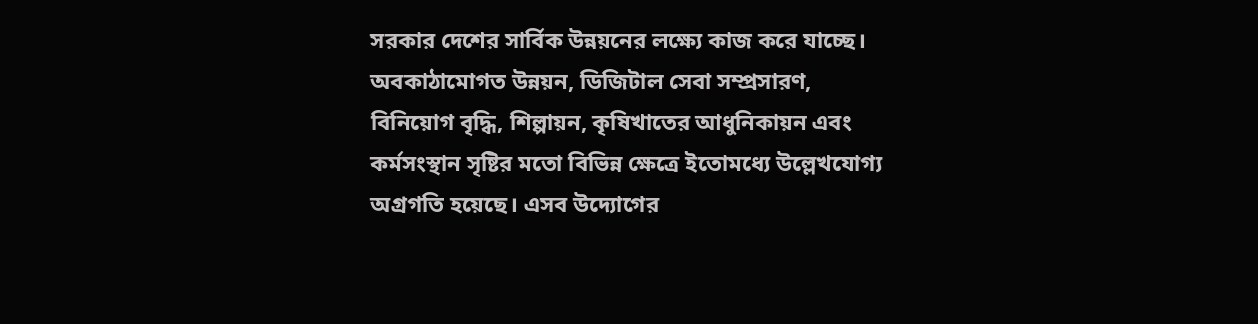সরকার দেশের সার্বিক উন্নয়নের লক্ষ্যে কাজ করে যাচ্ছে। অবকাঠামোগত উন্নয়ন, ডিজিটাল সেবা সম্প্রসারণ, বিনিয়োগ বৃদ্ধি, শিল্পায়ন, কৃষিখাতের আধুনিকায়ন এবং কর্মসংস্থান সৃষ্টির মতো বিভিন্ন ক্ষেত্রে ইতোমধ্যে উল্লেখযোগ্য অগ্রগতি হয়েছে। এসব উদ্যোগের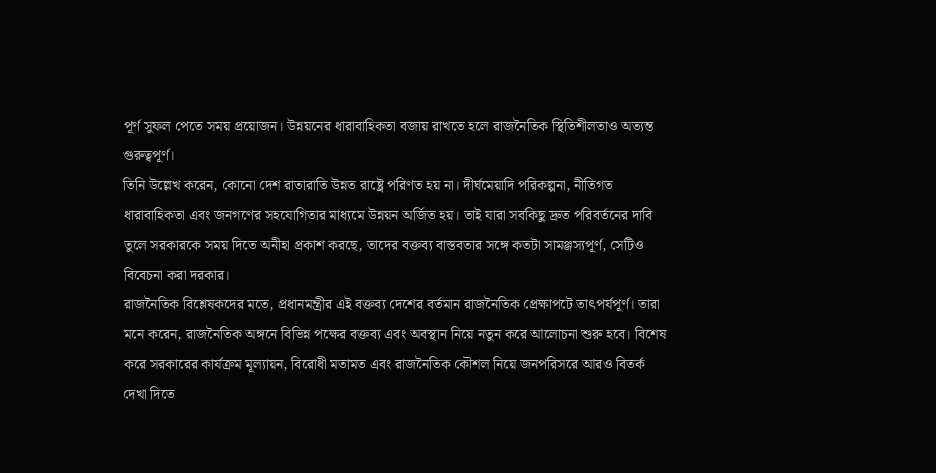পূর্ণ সুফল পেতে সময় প্রয়োজন। উন্নয়নের ধারাবাহিকতা বজায় রাখতে হলে রাজনৈতিক স্থিতিশীলতাও অত্যন্ত গুরুত্বপূর্ণ।
তিনি উল্লেখ করেন, কোনো দেশ রাতারাতি উন্নত রাষ্ট্রে পরিণত হয় না। দীর্ঘমেয়াদি পরিকল্পনা, নীতিগত ধারাবাহিকতা এবং জনগণের সহযোগিতার মাধ্যমে উন্নয়ন অর্জিত হয়। তাই যারা সবকিছু দ্রুত পরিবর্তনের দাবি তুলে সরকারকে সময় দিতে অনীহা প্রকাশ করছে, তাদের বক্তব্য বাস্তবতার সঙ্গে কতটা সামঞ্জস্যপূর্ণ, সেটিও বিবেচনা করা দরকার।
রাজনৈতিক বিশ্লেষকদের মতে, প্রধানমন্ত্রীর এই বক্তব্য দেশের বর্তমান রাজনৈতিক প্রেক্ষাপটে তাৎপর্যপূর্ণ। তারা মনে করেন, রাজনৈতিক অঙ্গনে বিভিন্ন পক্ষের বক্তব্য এবং অবস্থান নিয়ে নতুন করে আলোচনা শুরু হবে। বিশেষ করে সরকারের কার্যক্রম মূল্যায়ন, বিরোধী মতামত এবং রাজনৈতিক কৌশল নিয়ে জনপরিসরে আরও বিতর্ক দেখা দিতে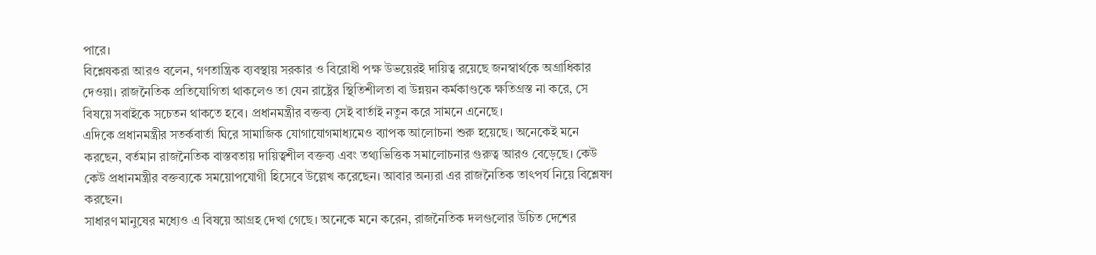পারে।
বিশ্লেষকরা আরও বলেন, গণতান্ত্রিক ব্যবস্থায় সরকার ও বিরোধী পক্ষ উভয়েরই দায়িত্ব রয়েছে জনস্বার্থকে অগ্রাধিকার দেওয়া। রাজনৈতিক প্রতিযোগিতা থাকলেও তা যেন রাষ্ট্রের স্থিতিশীলতা বা উন্নয়ন কর্মকাণ্ডকে ক্ষতিগ্রস্ত না করে, সে বিষয়ে সবাইকে সচেতন থাকতে হবে। প্রধানমন্ত্রীর বক্তব্য সেই বার্তাই নতুন করে সামনে এনেছে।
এদিকে প্রধানমন্ত্রীর সতর্কবার্তা ঘিরে সামাজিক যোগাযোগমাধ্যমেও ব্যাপক আলোচনা শুরু হয়েছে। অনেকেই মনে করছেন, বর্তমান রাজনৈতিক বাস্তবতায় দায়িত্বশীল বক্তব্য এবং তথ্যভিত্তিক সমালোচনার গুরুত্ব আরও বেড়েছে। কেউ কেউ প্রধানমন্ত্রীর বক্তব্যকে সময়োপযোগী হিসেবে উল্লেখ করেছেন। আবার অন্যরা এর রাজনৈতিক তাৎপর্য নিয়ে বিশ্লেষণ করছেন।
সাধারণ মানুষের মধ্যেও এ বিষয়ে আগ্রহ দেখা গেছে। অনেকে মনে করেন, রাজনৈতিক দলগুলোর উচিত দেশের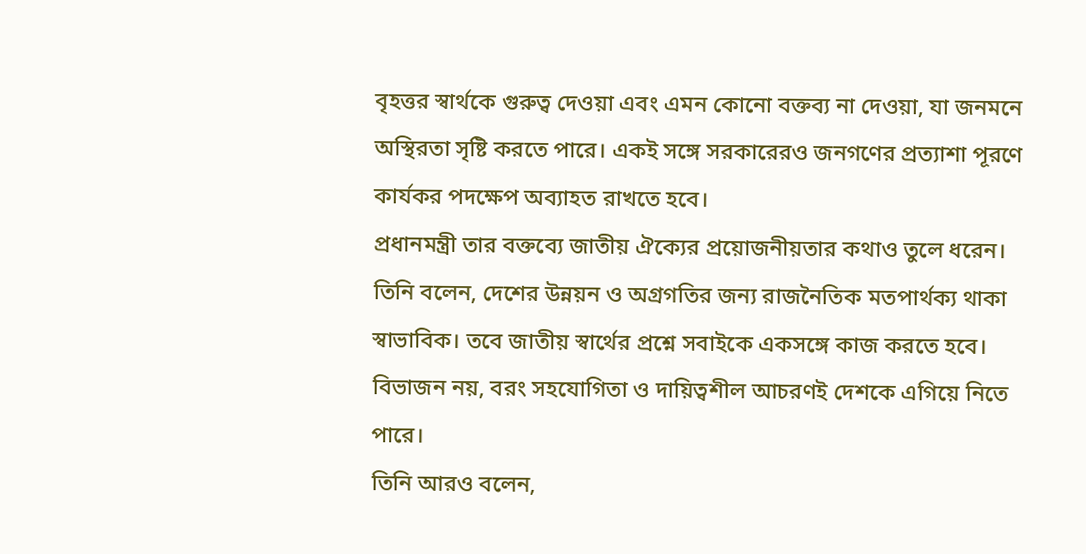বৃহত্তর স্বার্থকে গুরুত্ব দেওয়া এবং এমন কোনো বক্তব্য না দেওয়া, যা জনমনে অস্থিরতা সৃষ্টি করতে পারে। একই সঙ্গে সরকারেরও জনগণের প্রত্যাশা পূরণে কার্যকর পদক্ষেপ অব্যাহত রাখতে হবে।
প্রধানমন্ত্রী তার বক্তব্যে জাতীয় ঐক্যের প্রয়োজনীয়তার কথাও তুলে ধরেন। তিনি বলেন, দেশের উন্নয়ন ও অগ্রগতির জন্য রাজনৈতিক মতপার্থক্য থাকা স্বাভাবিক। তবে জাতীয় স্বার্থের প্রশ্নে সবাইকে একসঙ্গে কাজ করতে হবে। বিভাজন নয়, বরং সহযোগিতা ও দায়িত্বশীল আচরণই দেশকে এগিয়ে নিতে পারে।
তিনি আরও বলেন,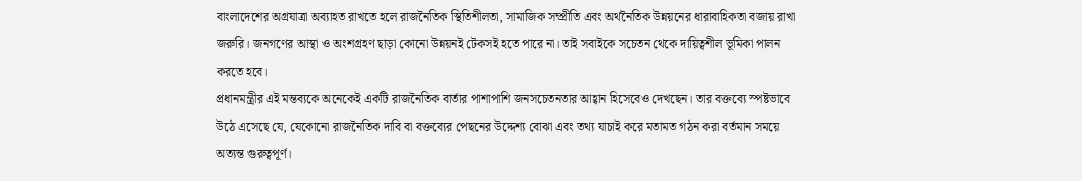বাংলাদেশের অগ্রযাত্রা অব্যাহত রাখতে হলে রাজনৈতিক স্থিতিশীলতা, সামাজিক সম্প্রীতি এবং অর্থনৈতিক উন্নয়নের ধারাবাহিকতা বজায় রাখা জরুরি। জনগণের আস্থা ও অংশগ্রহণ ছাড়া কোনো উন্নয়নই টেকসই হতে পারে না। তাই সবাইকে সচেতন থেকে দায়িত্বশীল ভূমিকা পালন করতে হবে।
প্রধানমন্ত্রীর এই মন্তব্যকে অনেকেই একটি রাজনৈতিক বার্তার পাশাপাশি জনসচেতনতার আহ্বান হিসেবেও দেখছেন। তার বক্তব্যে স্পষ্টভাবে উঠে এসেছে যে, যেকোনো রাজনৈতিক দাবি বা বক্তব্যের পেছনের উদ্দেশ্য বোঝা এবং তথ্য যাচাই করে মতামত গঠন করা বর্তমান সময়ে অত্যন্ত গুরুত্বপূর্ণ।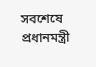সবশেষে প্রধানমন্ত্রী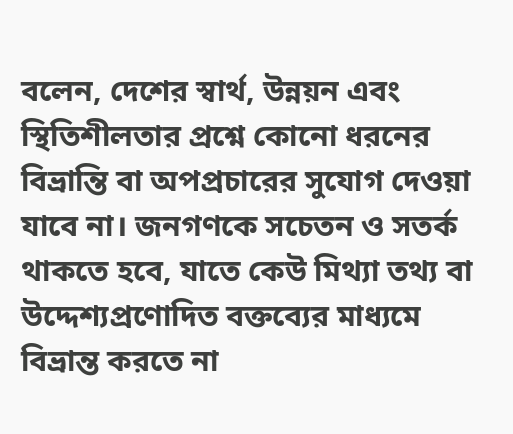বলেন, দেশের স্বার্থ, উন্নয়ন এবং স্থিতিশীলতার প্রশ্নে কোনো ধরনের বিভ্রান্তি বা অপপ্রচারের সুযোগ দেওয়া যাবে না। জনগণকে সচেতন ও সতর্ক থাকতে হবে, যাতে কেউ মিথ্যা তথ্য বা উদ্দেশ্যপ্রণোদিত বক্তব্যের মাধ্যমে বিভ্রান্ত করতে না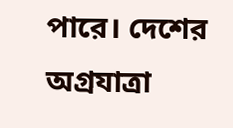পারে। দেশের অগ্রযাত্রা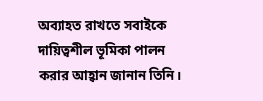অব্যাহত রাখতে সবাইকে দায়িত্বশীল ভূমিকা পালন করার আহ্বান জানান তিনি।